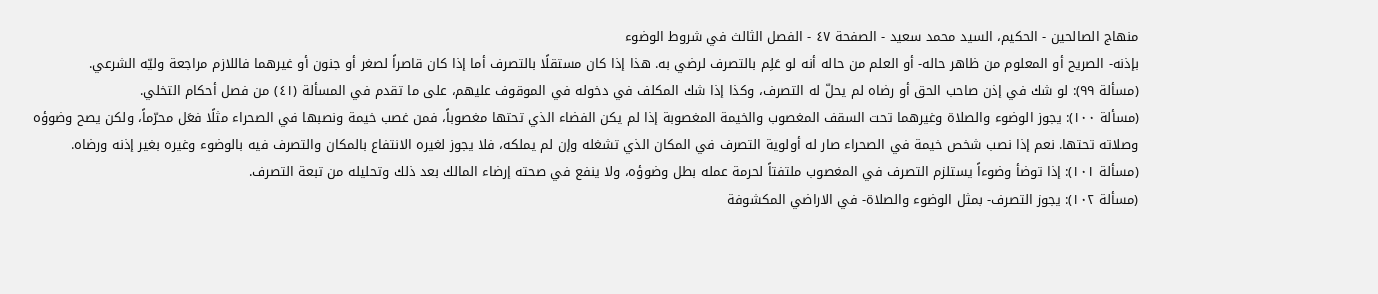منهاج الصالحين - الحكيم، السيد محمد سعيد - الصفحة ٤٧ - الفصل الثالث في شروط الوضوء
بإذنه- الصريح أو المعلوم من ظاهر حاله- أو العلم من حاله أنه لو عَلِم بالتصرف لرضي به. هذا إذا كان مستقلًا بالتصرف أما إذا كان قاصراً لصغر أو جنون أو غيرهما فاللازم مراجعة وليّه الشرعي.
(مسألة ٩٩): لو شك في إذن صاحب الحق أو رضاه لم يحلّ له التصرف، وكذا إذا شك المكلف في دخوله في الموقوف عليهم، على ما تقدم في المسألة (٤١) من فصل أحكام التخلي.
(مسألة ١٠٠): يجوز الوضوء والصلاة وغيرهما تحت السقف المغصوب والخيمة المغصوبة إذا لم يكن الفضاء الذي تحتها مغصوباً، فمن غصب خيمة ونصبها في الصحراء مثلًا فعَل محرّماً، ولكن يصح وضوؤه وصلاته تحتها. نعم إذا نصب شخص خيمة في الصحراء صار له أولوية التصرف في المكان الذي تشغله وإن لم يملكه، فلا يجوز لغيره الانتفاع بالمكان والتصرف فيه بالوضوء وغيره بغير إذنه ورضاه.
(مسألة ١٠١): إذا توضأ وضوءاً يستلزم التصرف في المغصوب ملتفتاً لحرمة عمله بطل وضوؤه، ولا ينفع في صحته إرضاء المالك بعد ذلك وتحليله من تبعة التصرف.
(مسألة ١٠٢): يجوز التصرف- بمثل الوضوء والصلاة- في الاراضي المكشوفة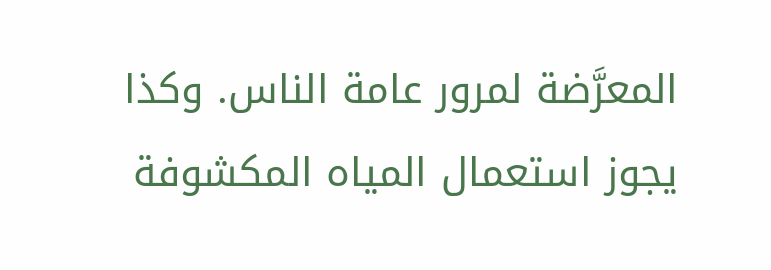المعرَّضة لمرور عامة الناس. وكذا يجوز استعمال المياه المكشوفة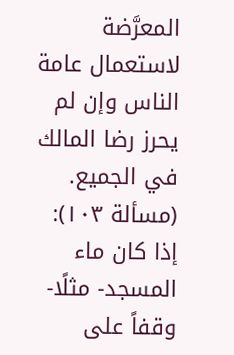المعرَّضة لاستعمال عامة الناس وإن لم يحرز رضا المالك في الجميع.
(مسألة ١٠٣): إذا كان ماء المسجد- مثلًا- وقفاً على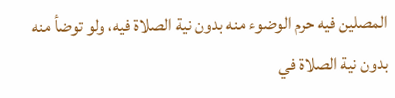المصلين فيه حرم الوضوء منه بدون نية الصلاة فيه، ولو توضأ منه بدون نية الصلاة في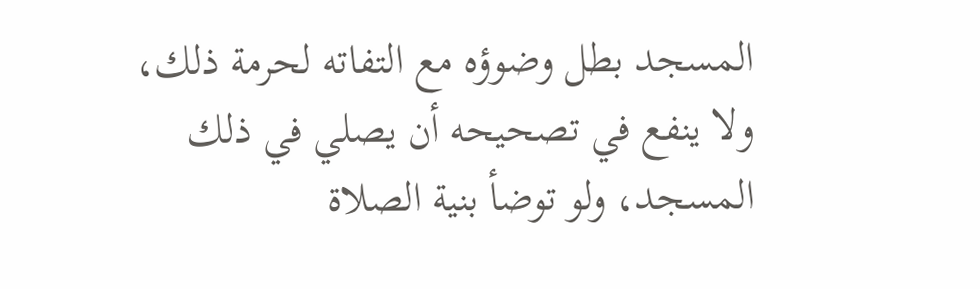المسجد بطل وضوؤه مع التفاته لحرمة ذلك، ولا ينفع في تصحيحه أن يصلي في ذلك المسجد، ولو توضأ بنية الصلاة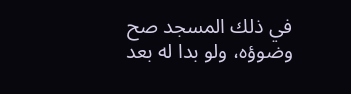في ذلك المسجد صح وضوؤه، ولو بدا له بعد